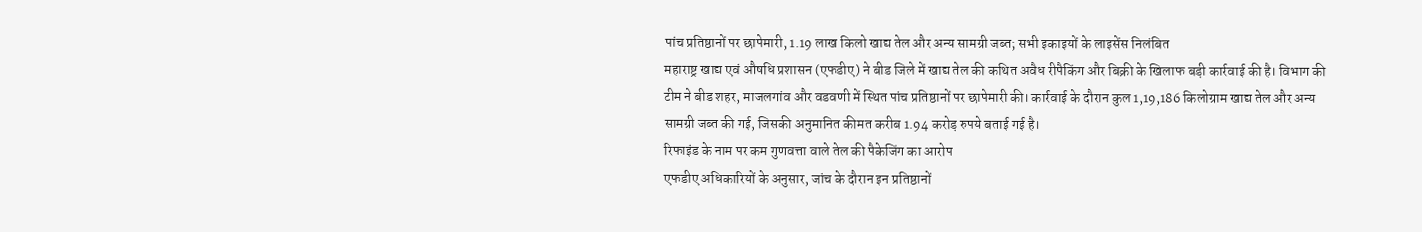पांच प्रतिष्ठानों पर छापेमारी, 1.19 लाख किलो खाद्य तेल और अन्य सामग्री जब्त; सभी इकाइयों के लाइसेंस निलंबित
महाराष्ट्र खाद्य एवं औषधि प्रशासन (एफडीए) ने बीड जिले में खाद्य तेल की कथित अवैध रीपैकिंग और बिक्री के खिलाफ बड़ी कार्रवाई की है। विभाग की टीम ने बीड शहर, माजलगांव और वडवणी में स्थित पांच प्रतिष्ठानों पर छापेमारी की। कार्रवाई के दौरान कुल 1,19,186 किलोग्राम खाद्य तेल और अन्य सामग्री जब्त की गई, जिसकी अनुमानित कीमत करीब 1.94 करोड़ रुपये बताई गई है।
रिफाइंड के नाम पर कम गुणवत्ता वाले तेल की पैकेजिंग का आरोप
एफडीए अधिकारियों के अनुसार, जांच के दौरान इन प्रतिष्ठानों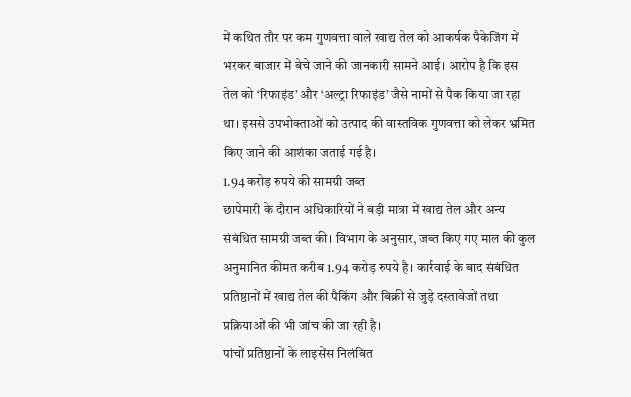में कथित तौर पर कम गुणवत्ता वाले खाद्य तेल को आकर्षक पैकेजिंग में भरकर बाजार में बेचे जाने की जानकारी सामने आई। आरोप है कि इस तेल को ‘रिफाइंड’ और ‘अल्ट्रा रिफाइंड’ जैसे नामों से पैक किया जा रहा था। इससे उपभोक्ताओं को उत्पाद की वास्तविक गुणवत्ता को लेकर भ्रमित किए जाने की आशंका जताई गई है।
1.94 करोड़ रुपये की सामग्री जब्त
छापेमारी के दौरान अधिकारियों ने बड़ी मात्रा में खाद्य तेल और अन्य संबंधित सामग्री जब्त की। विभाग के अनुसार, जब्त किए गए माल की कुल अनुमानित कीमत करीब 1.94 करोड़ रुपये है। कार्रवाई के बाद संबंधित प्रतिष्ठानों में खाद्य तेल की पैकिंग और बिक्री से जुड़े दस्तावेजों तथा प्रक्रियाओं की भी जांच की जा रही है।
पांचों प्रतिष्ठानों के लाइसेंस निलंबित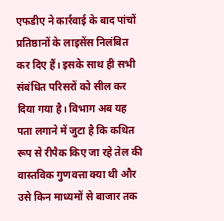एफडीए ने कार्रवाई के बाद पांचों प्रतिष्ठानों के लाइसेंस निलंबित कर दिए हैं। इसके साथ ही सभी संबंधित परिसरों को सील कर दिया गया है। विभाग अब यह पता लगाने में जुटा है कि कथित रूप से रीपैक किए जा रहे तेल की वास्तविक गुणवत्ता क्या थी और उसे किन माध्यमों से बाजार तक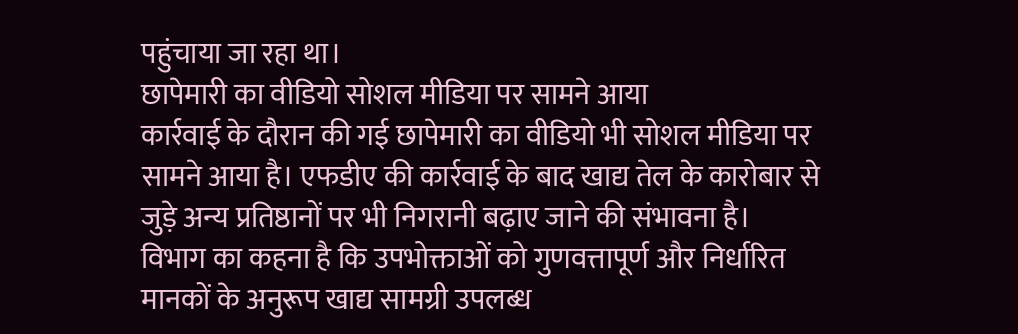पहुंचाया जा रहा था।
छापेमारी का वीडियो सोशल मीडिया पर सामने आया
कार्रवाई के दौरान की गई छापेमारी का वीडियो भी सोशल मीडिया पर सामने आया है। एफडीए की कार्रवाई के बाद खाद्य तेल के कारोबार से जुड़े अन्य प्रतिष्ठानों पर भी निगरानी बढ़ाए जाने की संभावना है।
विभाग का कहना है कि उपभोक्ताओं को गुणवत्तापूर्ण और निर्धारित मानकों के अनुरूप खाद्य सामग्री उपलब्ध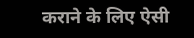कराने के लिए ऐसी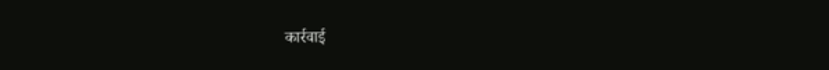कार्रवाई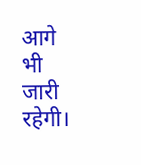आगे भी जारी रहेगी।